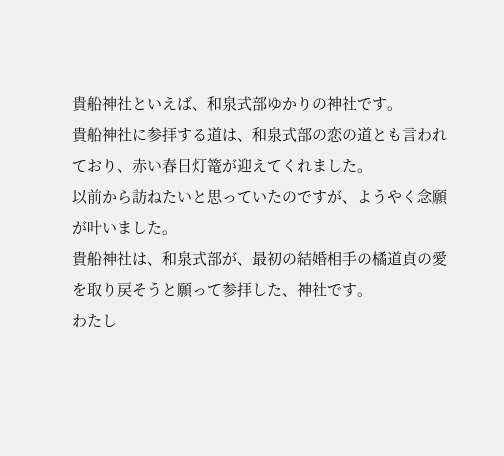貴船神社といえば、和泉式部ゆかりの神社です。
貴船神社に参拝する道は、和泉式部の恋の道とも言われており、赤い春日灯篭が迎えてくれました。
以前から訪ねたいと思っていたのですが、ようやく念願が叶いました。
貴船神社は、和泉式部が、最初の結婚相手の橘道貞の愛を取り戻そうと願って参拝した、神社です。
わたし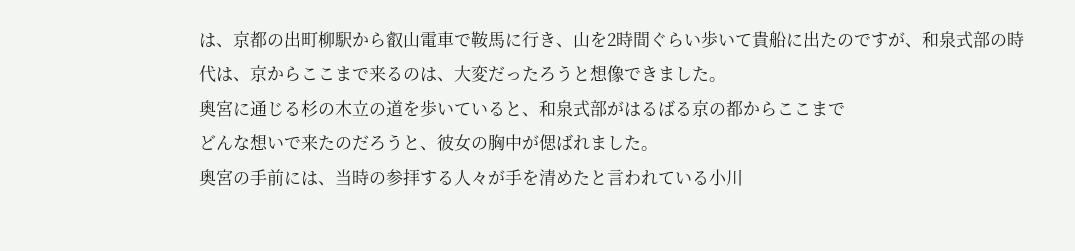は、京都の出町柳駅から叡山電車で鞍馬に行き、山を2時間ぐらい歩いて貴船に出たのですが、和泉式部の時代は、京からここまで来るのは、大変だったろうと想像できました。
奥宮に通じる杉の木立の道を歩いていると、和泉式部がはるばる京の都からここまで
どんな想いで来たのだろうと、彼女の胸中が偲ばれました。
奥宮の手前には、当時の参拝する人々が手を清めたと言われている小川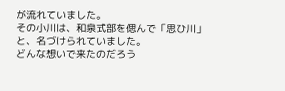が流れていました。
その小川は、和泉式部を偲んで「思ひ川」と、名づけられていました。
どんな想いで来たのだろう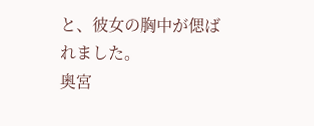と、彼女の胸中が偲ばれました。
奥宮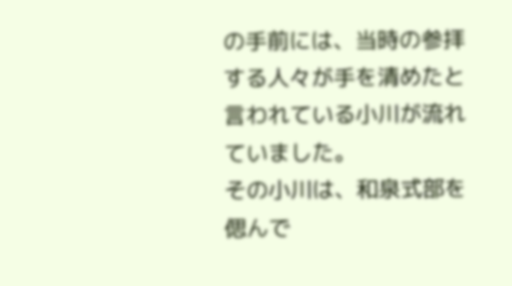の手前には、当時の参拝する人々が手を清めたと言われている小川が流れていました。
その小川は、和泉式部を偲んで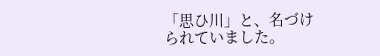「思ひ川」と、名づけられていました。